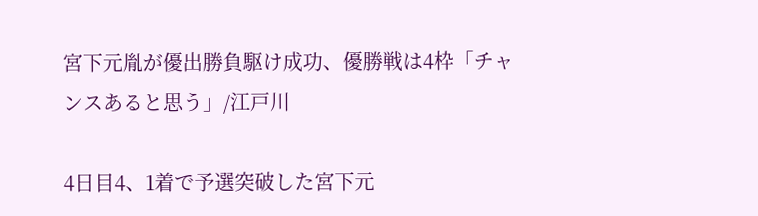宮下元胤が優出勝負駆け成功、優勝戦は4枠「チャンスあると思う」/江戸川

4日目4、1着で予選突破した宮下元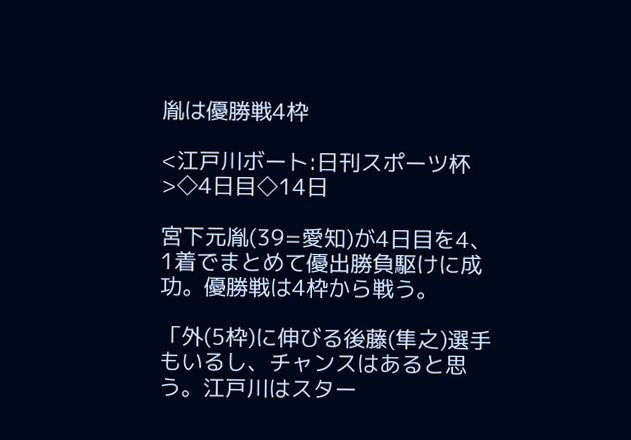胤は優勝戦4枠

<江戸川ボート:日刊スポーツ杯>◇4日目◇14日

宮下元胤(39=愛知)が4日目を4、1着でまとめて優出勝負駆けに成功。優勝戦は4枠から戦う。

「外(5枠)に伸びる後藤(隼之)選手もいるし、チャンスはあると思う。江戸川はスター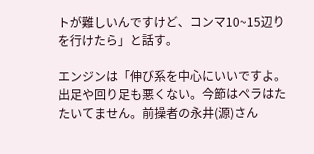トが難しいんですけど、コンマ10~15辺りを行けたら」と話す。

エンジンは「伸び系を中心にいいですよ。出足や回り足も悪くない。今節はペラはたたいてません。前操者の永井(源)さん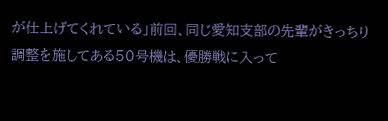が仕上げてくれている」前回、同じ愛知支部の先輩がきっちり調整を施してある50号機は、優勝戦に入って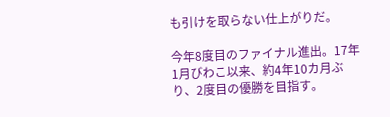も引けを取らない仕上がりだ。

今年8度目のファイナル進出。17年1月びわこ以来、約4年10カ月ぶり、2度目の優勝を目指す。